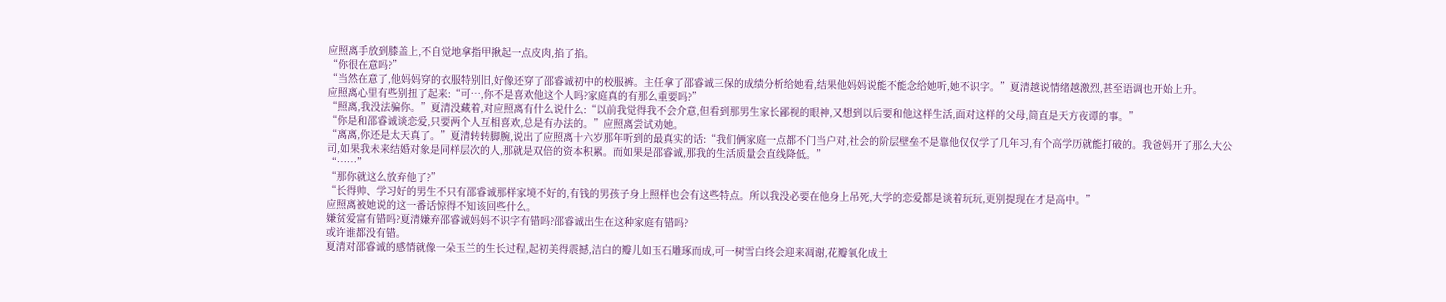应照离手放到膝盖上,不自觉地拿指甲揪起一点皮肉,掐了掐。
“你很在意吗?”
“当然在意了,他妈妈穿的衣服特别旧,好像还穿了邵睿诚初中的校服裤。主任拿了邵睿诚三保的成绩分析给她看,结果他妈妈说能不能念给她听,她不识字。”夏清越说情绪越激烈,甚至语调也开始上升。
应照离心里有些别扭了起来:“可…,你不是喜欢他这个人吗?家庭真的有那么重要吗?”
“照离,我没法骗你。”夏清没藏着,对应照离有什么说什么:“以前我觉得我不会介意,但看到那男生家长鄙视的眼神,又想到以后要和他这样生活,面对这样的父母,简直是天方夜谭的事。”
“你是和邵睿诚谈恋爱,只要两个人互相喜欢,总是有办法的。”应照离尝试劝她。
“离离,你还是太天真了。”夏清转转脚腕,说出了应照离十六岁那年听到的最真实的话:“我们俩家庭一点都不门当户对,社会的阶层壁垒不是靠他仅仅学了几年习,有个高学历就能打破的。我爸妈开了那么大公司,如果我未来结婚对象是同样层次的人,那就是双倍的资本积累。而如果是邵睿诚,那我的生活质量会直线降低。”
“……”
“那你就这么放弃他了?”
“长得帅、学习好的男生不只有邵睿诚那样家境不好的,有钱的男孩子身上照样也会有这些特点。所以我没必要在他身上吊死,大学的恋爱都是谈着玩玩,更别提现在才是高中。”
应照离被她说的这一番话惊得不知该回些什么。
嫌贫爱富有错吗?夏清嫌弃邵睿诚妈妈不识字有错吗?邵睿诚出生在这种家庭有错吗?
或许谁都没有错。
夏清对邵睿诚的感情就像一朵玉兰的生长过程,起初美得震撼,洁白的瓣儿如玉石雕琢而成,可一树雪白终会迎来凋谢,花瓣氧化成土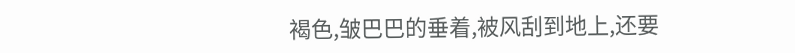褐色,皱巴巴的垂着,被风刮到地上,还要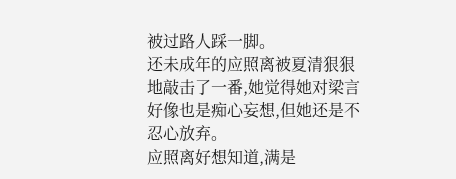被过路人踩一脚。
还未成年的应照离被夏清狠狠地敲击了一番,她觉得她对梁言好像也是痴心妄想,但她还是不忍心放弃。
应照离好想知道,满是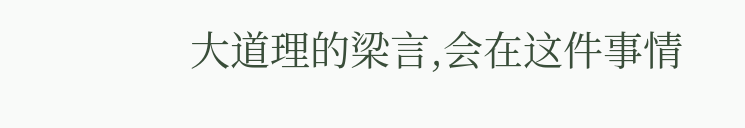大道理的梁言,会在这件事情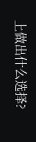上做出什么选择?